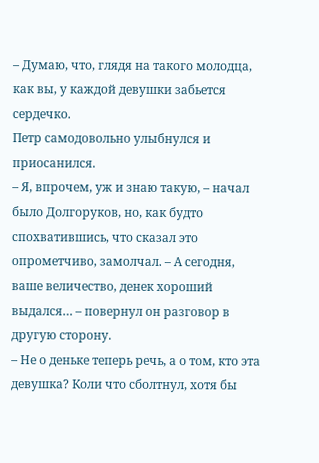– Думаю, что, глядя на такого молодца, как вы, у каждой девушки забьется сердечко.
Петр самодовольно улыбнулся и приосанился.
– Я, впрочем, уж и знаю такую, – начал было Долгоруков, но, как будто спохватившись, что сказал это опрометчиво, замолчал. – А сегодня, ваше величество, денек хороший выдался… – повернул он разговор в другую сторону.
– Не о деньке теперь речь, а о том, кто эта девушка? Коли что сболтнул, хотя бы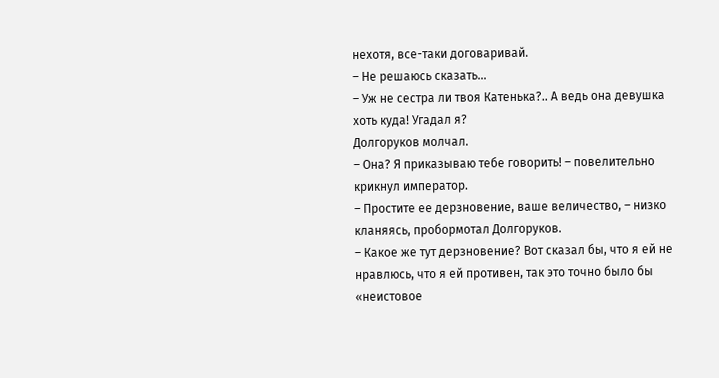нехотя, все-таки договаривай.
– Не решаюсь сказать…
– Уж не сестра ли твоя Катенька?.. А ведь она девушка хоть куда! Угадал я?
Долгоруков молчал.
– Она? Я приказываю тебе говорить! – повелительно крикнул император.
– Простите ее дерзновение, ваше величество, – низко кланяясь, пробормотал Долгоруков.
– Какое же тут дерзновение? Вот сказал бы, что я ей не нравлюсь, что я ей противен, так это точно было бы «неистовое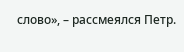слово», – рассмеялся Петр.